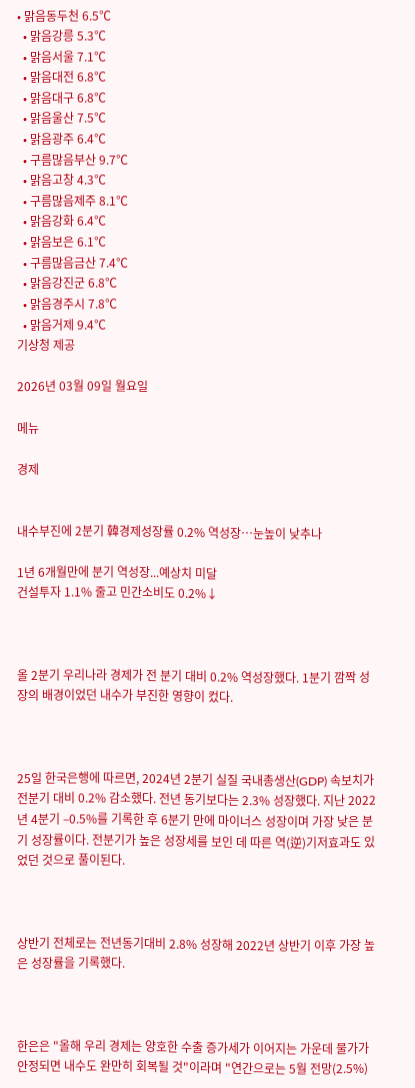• 맑음동두천 6.5℃
  • 맑음강릉 5.3℃
  • 맑음서울 7.1℃
  • 맑음대전 6.8℃
  • 맑음대구 6.8℃
  • 맑음울산 7.5℃
  • 맑음광주 6.4℃
  • 구름많음부산 9.7℃
  • 맑음고창 4.3℃
  • 구름많음제주 8.1℃
  • 맑음강화 6.4℃
  • 맑음보은 6.1℃
  • 구름많음금산 7.4℃
  • 맑음강진군 6.8℃
  • 맑음경주시 7.8℃
  • 맑음거제 9.4℃
기상청 제공

2026년 03월 09일 월요일

메뉴

경제


내수부진에 2분기 韓경제성장률 0.2% 역성장…눈높이 낮추나

1년 6개월만에 분기 역성장...예상치 미달
건설투자 1.1% 줄고 민간소비도 0.2%↓



올 2분기 우리나라 경제가 전 분기 대비 0.2% 역성장했다. 1분기 깜짝 성장의 배경이었던 내수가 부진한 영향이 컸다.



25일 한국은행에 따르면, 2024년 2분기 실질 국내총생산(GDP) 속보치가 전분기 대비 0.2% 감소했다. 전년 동기보다는 2.3% 성장했다. 지난 2022년 4분기 –0.5%를 기록한 후 6분기 만에 마이너스 성장이며 가장 낮은 분기 성장률이다. 전분기가 높은 성장세를 보인 데 따른 역(逆)기저효과도 있었던 것으로 풀이된다.



상반기 전체로는 전년동기대비 2.8% 성장해 2022년 상반기 이후 가장 높은 성장률을 기록했다.



한은은 "올해 우리 경제는 양호한 수출 증가세가 이어지는 가운데 물가가 안정되면 내수도 완만히 회복될 것"이라며 "연간으로는 5월 전망(2.5%)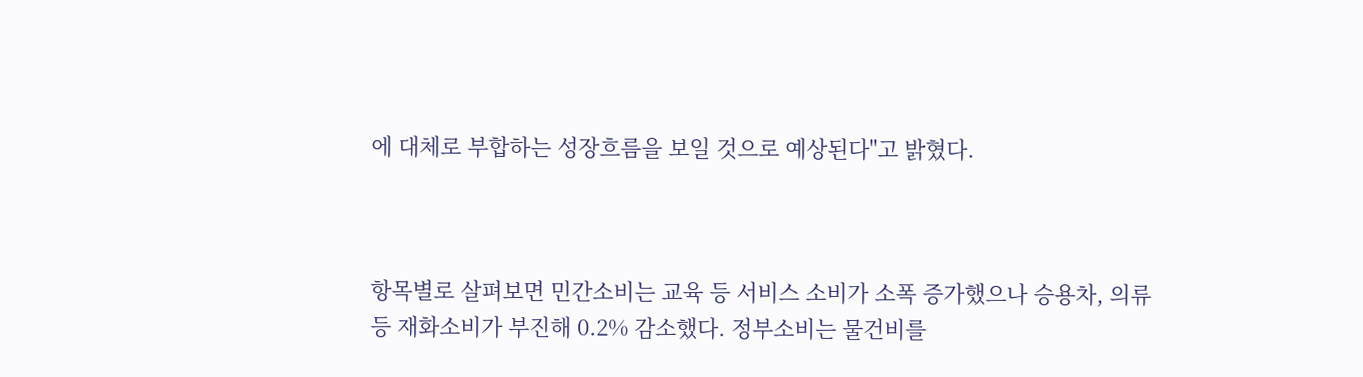에 대체로 부합하는 성장흐름을 보일 것으로 예상된다"고 밝혔다.



항목별로 살펴보면 민간소비는 교육 등 서비스 소비가 소폭 증가했으나 승용차, 의류 등 재화소비가 부진해 0.2% 감소했다. 정부소비는 물건비를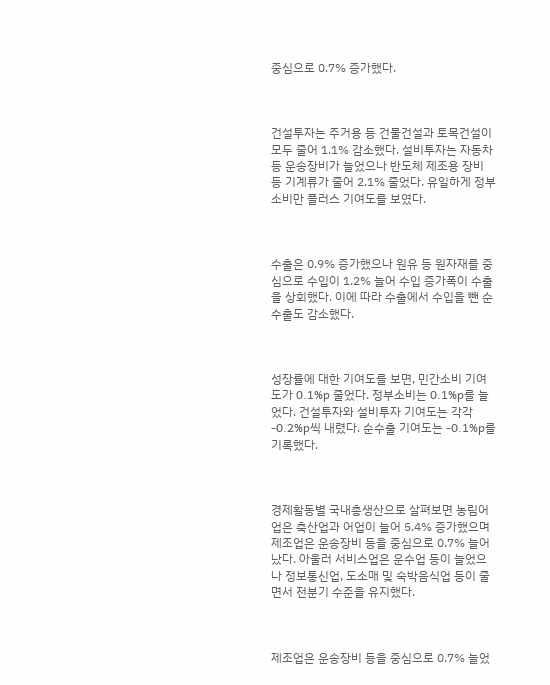중심으로 0.7% 증가했다.



건설투자는 주거용 등 건물건설과 토목건설이 모두 줄어 1.1% 감소했다. 설비투자는 자동차 등 운송장비가 늘었으나 반도체 제조용 장비 등 기계류가 줄어 2.1% 줄었다. 유일하게 정부소비만 플러스 기여도를 보였다.



수출은 0.9% 증가했으나 원유 등 원자재를 중심으로 수입이 1.2% 늘어 수입 증가폭이 수출을 상회했다. 이에 따라 수출에서 수입을 뺀 순수출도 감소했다.



성장률에 대한 기여도를 보면, 민간소비 기여도가 0.1%p 줄었다. 정부소비는 0.1%p를 늘었다. 건설투자와 설비투자 기여도는 각각 -0.2%p씩 내렸다. 순수출 기여도는 -0.1%p를 기록했다.



경제활동별 국내총생산으로 살펴보면 농림어업은 축산업과 어업이 늘어 5.4% 증가했으며 제조업은 운송장비 등을 중심으로 0.7% 늘어났다. 아울러 서비스업은 운수업 등이 늘었으나 정보통신업, 도소매 및 숙박음식업 등이 줄면서 전분기 수준을 유지했다.



제조업은 운송장비 등을 중심으로 0.7% 늘었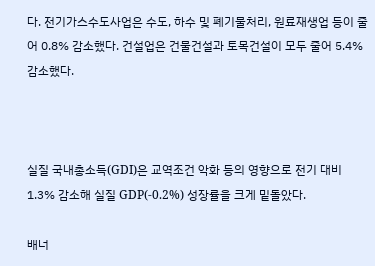다. 전기가스수도사업은 수도, 하수 및 폐기물처리, 원료재생업 등이 줄어 0.8% 감소했다. 건설업은 건물건설과 토목건설이 모두 줄어 5.4% 감소했다.



실질 국내총소득(GDI)은 교역조건 악화 등의 영향으로 전기 대비 1.3% 감소해 실질 GDP(-0.2%) 성장률을 크게 밑돌았다.

배너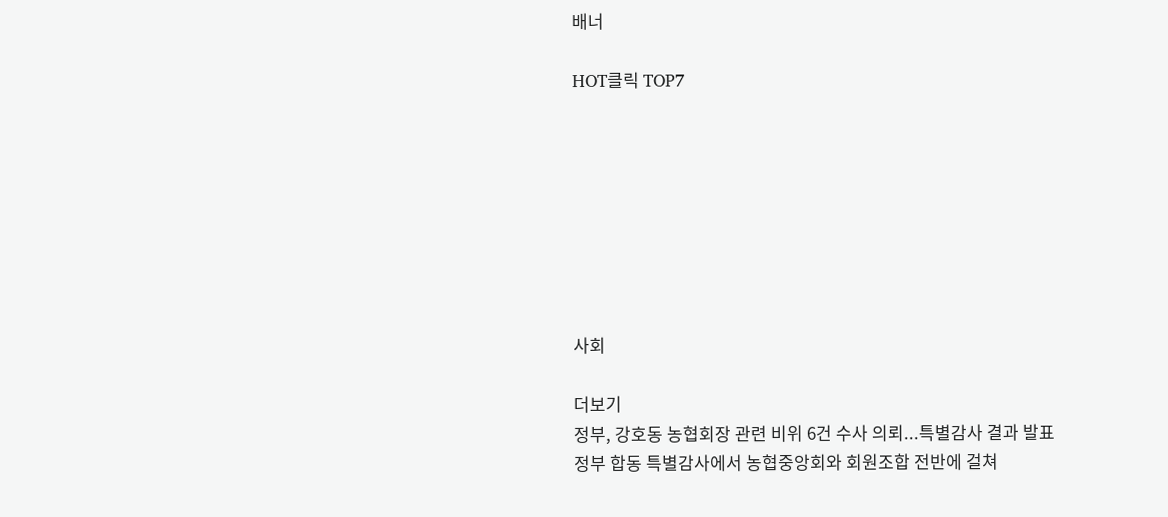배너

HOT클릭 TOP7








사회

더보기
정부, 강호동 농협회장 관련 비위 6건 수사 의뢰...특별감사 결과 발표
정부 합동 특별감사에서 농협중앙회와 회원조합 전반에 걸쳐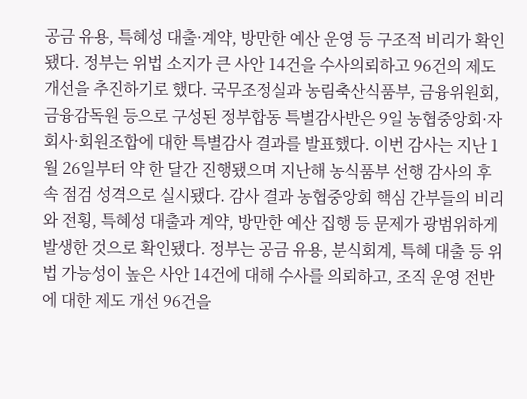공금 유용, 특혜성 대출·계약, 방만한 예산 운영 등 구조적 비리가 확인됐다. 정부는 위법 소지가 큰 사안 14건을 수사의뢰하고 96건의 제도 개선을 추진하기로 했다. 국무조정실과 농림축산식품부, 금융위원회, 금융감독원 등으로 구성된 정부합동 특별감사반은 9일 농협중앙회·자회사·회원조합에 대한 특별감사 결과를 발표했다. 이번 감사는 지난 1월 26일부터 약 한 달간 진행됐으며 지난해 농식품부 선행 감사의 후속 점검 성격으로 실시됐다. 감사 결과 농협중앙회 핵심 간부들의 비리와 전횡, 특혜성 대출과 계약, 방만한 예산 집행 등 문제가 광범위하게 발생한 것으로 확인됐다. 정부는 공금 유용, 분식회계, 특혜 대출 등 위법 가능성이 높은 사안 14건에 대해 수사를 의뢰하고, 조직 운영 전반에 대한 제도 개선 96건을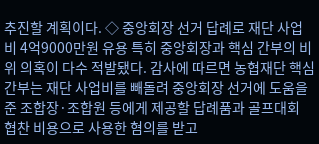추진할 계획이다. ◇ 중앙회장 선거 답례로 재단 사업비 4억9000만원 유용 특히 중앙회장과 핵심 간부의 비위 의혹이 다수 적발됐다. 감사에 따르면 농협재단 핵심 간부는 재단 사업비를 빼돌려 중앙회장 선거에 도움을 준 조합장·조합원 등에게 제공할 답례품과 골프대회 협찬 비용으로 사용한 혐의를 받고